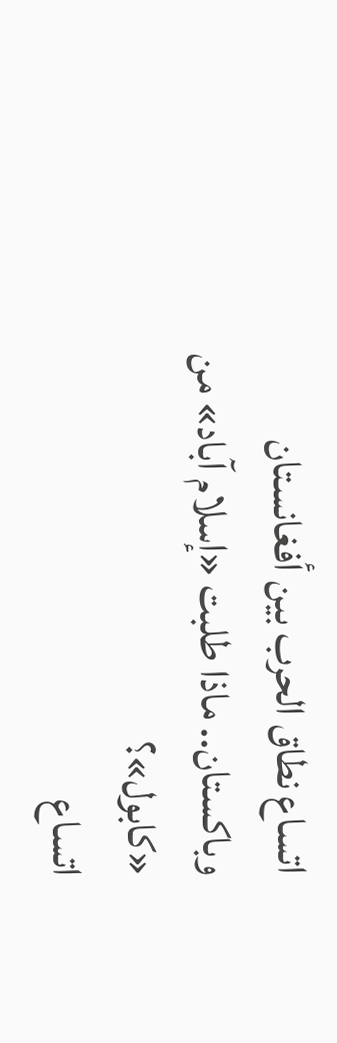اتساع نطاق الحرب بين أفغانستان وباكستان.. ماذا طلبت «إسلام آباد» من «كابول»؟
اتساع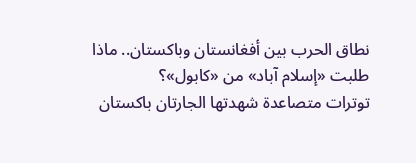نطاق الحرب بين أفغانستان وباكستان.. ماذا طلبت «إسلام آباد» من «كابول»؟
توترات متصاعدة شهدتها الجارتان باكستان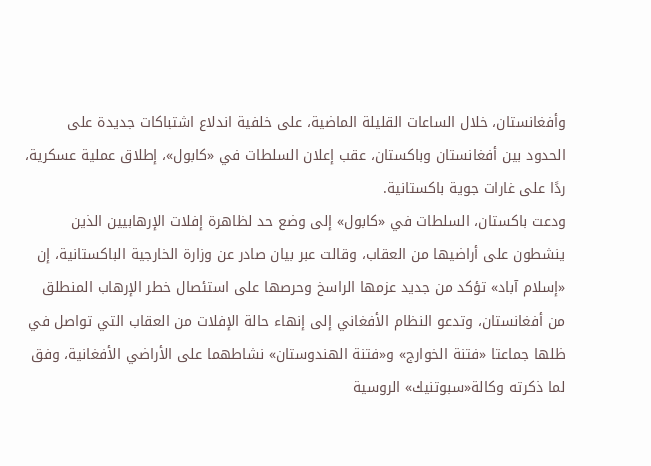وأفغانستان، خلال الساعات القليلة الماضية، على خلفية اندلاع اشتباكات جديدة على الحدود بين أفغانستان وباكستان، عقب إعلان السلطات في «كابول»، إطلاق عملية عسكرية، ردًا على غارات جوية باكستانية.
ودعت باكستان، السلطات في «كابول» إلى وضع حد لظاهرة إفلات الإرهابيين الذين ينشطون على أراضيها من العقاب، وقالت عبر بيان صادر عن وزارة الخارجية الباكستانية، إن «إسلام آباد» تؤكد من جديد عزمها الراسخ وحرصها على استئصال خطر الإرهاب المنطلق من أفغانستان، وتدعو النظام الأفغاني إلى إنهاء حالة الإفلات من العقاب التي تواصل في ظلها جماعتا «فتنة الخوارج» و«فتنة الهندوستان» نشاطهما على الأراضي الأفغانية، وفق لما ذكرته وكالة«سبوتنيك» الروسية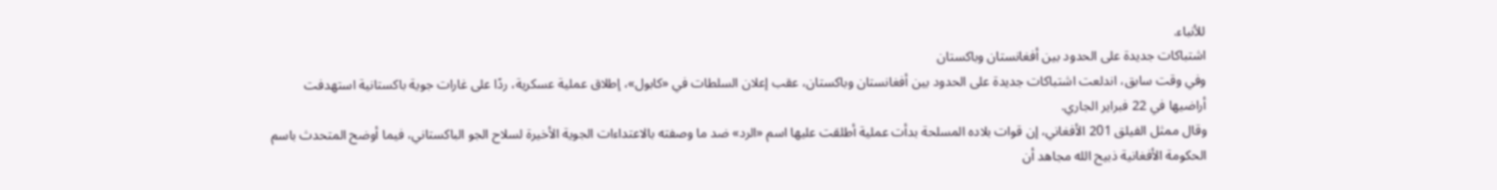للأنباء.
اشتباكات جديدة على الحدود بين أفغانستان وباكستان
وفي وقت سابق، اندلعت اشتباكات جديدة على الحدود بين أفغانستان وباكستان، عقب إعلان السلطات في «كابول»، إطلاق عملية عسكرية، ردًا على غارات جوية باكستانية استهدفت أراضيها في 22 فبراير الجاري.
وقال ممثل الفيلق 201 الأفغاني، إن قوات بلاده المسلحة بدأت عملية أطلقت عليها اسم «الرد» ضد ما وصفته بالاعتداءات الجوية الأخيرة لسلاح الجو الباكستاني، فيما أوضح المتحدث باسم الحكومة الأفغانية ذبيح الله مجاهد أن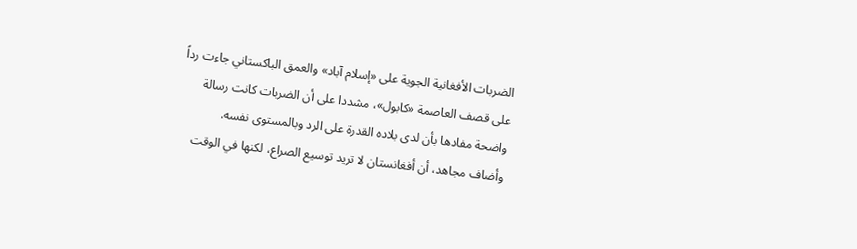الضربات الأفغانية الجوية على «إسلام آباد» والعمق الباكستاني جاءت رداً على قصف العاصمة «كابول»، مشددا على أن الضربات كانت رسالة واضحة مفادها بأن لدى بلاده القدرة على الرد وبالمستوى نفسه.
وأضاف مجاهد، أن أفغانستان لا تريد توسيع الصراع، لكنها في الوقت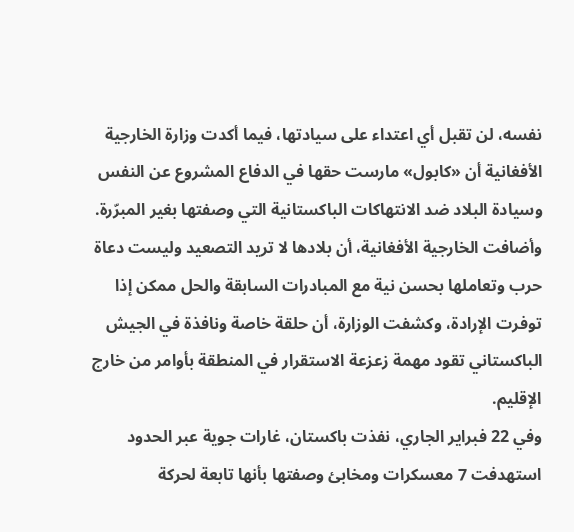نفسه، لن تقبل أي اعتداء على سيادتها، فيما أكدت وزارة الخارجية الأفغانية أن «كابول» مارست حقها في الدفاع المشروع عن النفس وسيادة البلاد ضد الانتهاكات الباكستانية التي وصفتها بغير المبرّرة.
وأضافت الخارجية الأفغانية، أن بلادها لا تريد التصعيد وليست دعاة حرب وتعاملها بحسن نية مع المبادرات السابقة والحل ممكن إذا توفرت الإرادة، وكشفت الوزارة، أن حلقة خاصة ونافذة في الجيش الباكستاني تقود مهمة زعزعة الاستقرار في المنطقة بأوامر من خارج الإقليم.
وفي 22 فبراير الجاري، نفذت باكستان، غارات جوية عبر الحدود استهدفت 7 معسكرات ومخابئ وصفتها بأنها تابعة لحركة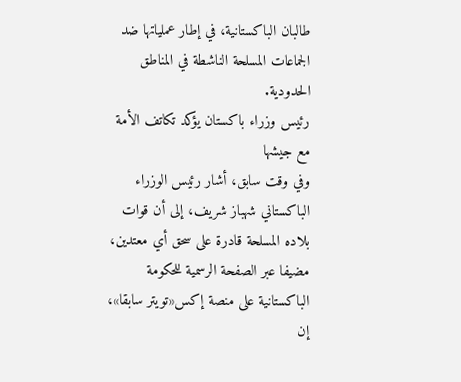طالبان الباكستانية، في إطار عملياتها ضد الجماعات المسلحة الناشطة في المناطق الحدودية.
رئيس وزراء باكستان يؤكد تكاتف الأمة مع جيشها
وفي وقت سابق، أشار رئيس الوزراء الباكستاني شهباز شريف، إلى أن قوات بلاده المسلحة قادرة على سحق أي معتدين، مضيفا عبر الصفحة الرسمية للحكومة الباكستانية على منصة إكس«تويتر سابقا»، إن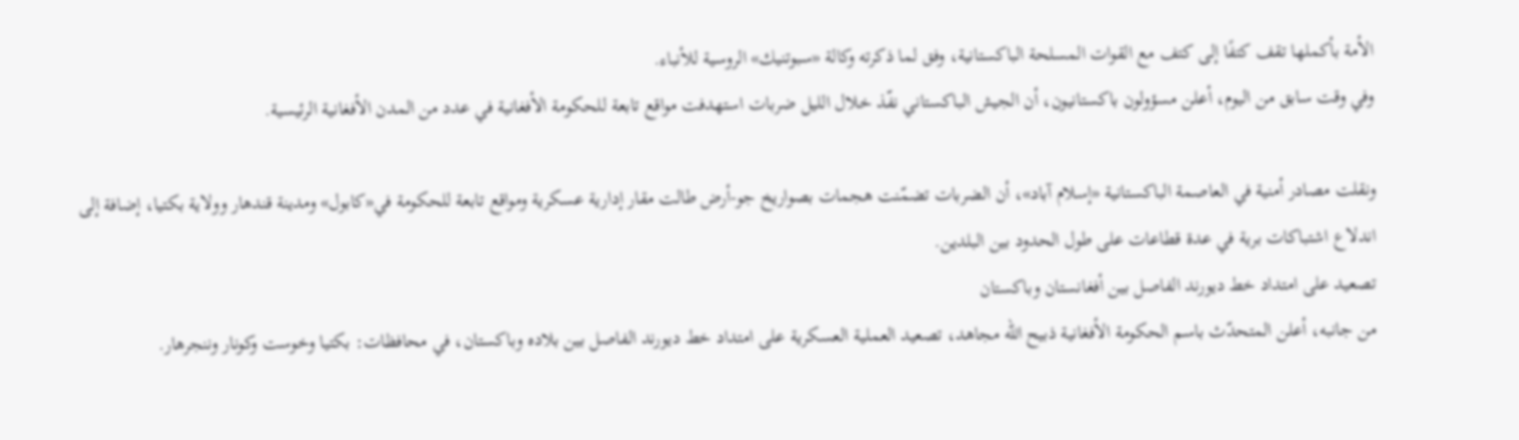الأمة بأكملها تقف كتفًا إلى كتف مع القوات المسلحة الباكستانية، وفق لما ذكرته وكالة «سبوتنيك» الروسية للأنباء.
وفي وقت سابق من اليوم، أعلن مسؤولون باكستانيون، أن الجيش الباكستاني نفّذ خلال الليل ضربات استهدفت مواقع تابعة للحكومة الأفغانية في عدد من المدن الأفغانية الرئيسية.

ونقلت مصادر أمنية في العاصمة الباكستانية «إسلام آباد»، أن الضربات تضمّنت هجمات بصواريخ جو-أرض طالت مقار إدارية عسكرية ومواقع تابعة للحكومة في«كابول» ومدينة قندهار وولاية بكتيا، إضافة إلى اندلاع اشتباكات برية في عدة قطاعات على طول الحدود بين البلدين.
تصعيد على امتداد خط ديورند الفاصل بين أفغانستان وباكستان
من جانبه، أعلن المتحدّث باسم الحكومة الأفغانية ذبيح الله مجاهد، تصعيد العملية العسكرية على امتداد خط ديورند الفاصل بين بلاده وباكستان، في محافظات: بكتيا وخوست وكونار وننجرهار.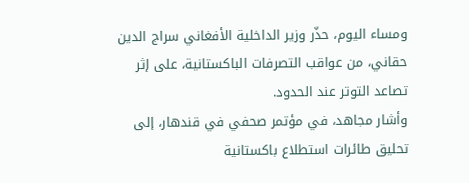ومساء اليوم، حذّر وزير الداخلية الأفغاني سراج الدين حقاني، من عواقب التصرفات الباكستانية، على إثر تصاعد التوتر عند الحدود.
وأشار مجاهد، في مؤتمر صحفي في قندهار، إلى تحليق طائرات استطلاع باكستانية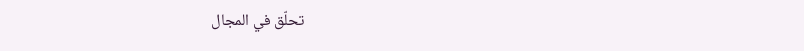تحلّق في المجال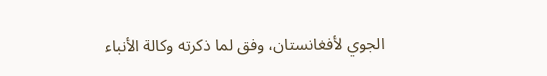الجوي لأفغانستان، وفق لما ذكرته وكالة الأنباء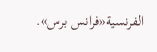الفرنسية«فرانس برس».